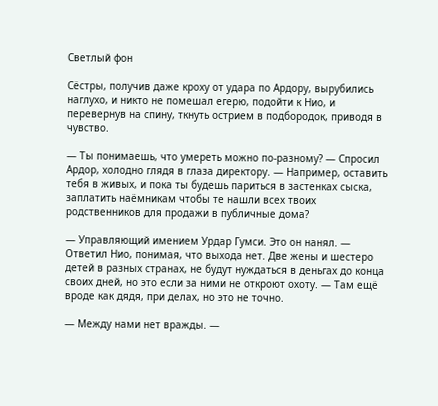Светлый фон

Сёстры, получив даже кроху от удара по Ардору, вырубились наглухо, и никто не помешал егерю, подойти к Нио, и перевернув на спину, ткнуть острием в подбородок, приводя в чувство.

— Ты понимаешь, что умереть можно по-разному? — Спросил Ардор, холодно глядя в глаза директору. — Например, оставить тебя в живых, и пока ты будешь париться в застенках сыска, заплатить наёмникам чтобы те нашли всех твоих родственников для продажи в публичные дома?

— Управляющий имением Урдар Гумси. Это он нанял. — Ответил Нио, понимая, что выхода нет. Две жены и шестеро детей в разных странах, не будут нуждаться в деньгах до конца своих дней, но это если за ними не откроют охоту. — Там ещё вроде как дядя, при делах, но это не точно.

— Между нами нет вражды. —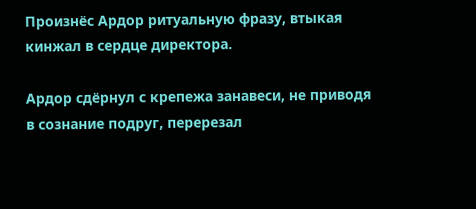Произнёс Ардор ритуальную фразу, втыкая кинжал в сердце директора.

Ардор сдёрнул с крепежа занавеси, не приводя в сознание подруг, перерезал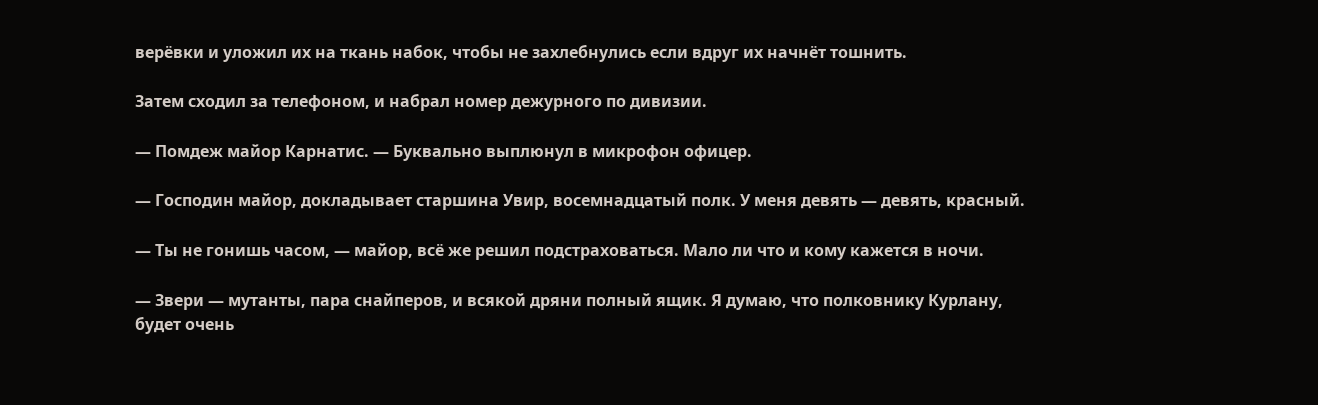верёвки и уложил их на ткань набок, чтобы не захлебнулись если вдруг их начнёт тошнить.

Затем сходил за телефоном, и набрал номер дежурного по дивизии.

— Помдеж майор Карнатис. — Буквально выплюнул в микрофон офицер.

— Господин майор, докладывает старшина Увир, восемнадцатый полк. У меня девять — девять, красный.

— Ты не гонишь часом, — майор, всё же решил подстраховаться. Мало ли что и кому кажется в ночи.

— Звери — мутанты, пара снайперов, и всякой дряни полный ящик. Я думаю, что полковнику Курлану, будет очень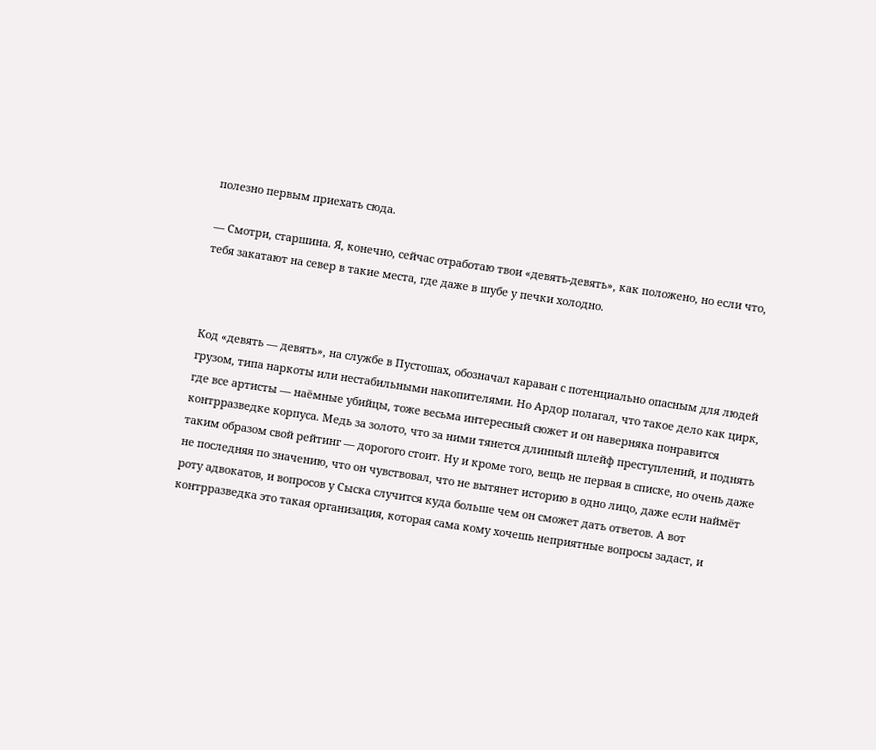полезно первым приехать сюда.

— Смотри, старшина. Я, конечно, сейчас отработаю твои «девять-девять», как положено, но если что, тебя закатают на север в такие места, где даже в шубе у печки холодно.



Код «девять — девять», на службе в Пустошах, обозначал караван с потенциально опасным для людей грузом, типа наркоты или нестабильными накопителями. Но Ардор полагал, что такое дело как цирк, где все артисты — наёмные убийцы, тоже весьма интересный сюжет и он наверняка понравится контрразведке корпуса. Медь за золото, что за ними тянется длинный шлейф преступлений, и поднять таким образом свой рейтинг — дорогого стоит. Ну и кроме того, вещь не первая в списке, но очень даже не последняя по значению, что он чувствовал, что не вытянет историю в одно лицо, даже если наймёт роту адвокатов, и вопросов у Сыска случится куда больше чем он сможет дать ответов. А вот контрразведка это такая организация, которая сама кому хочешь неприятные вопросы задаст, и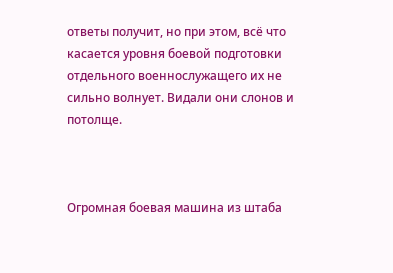ответы получит, но при этом, всё что касается уровня боевой подготовки отдельного военнослужащего их не сильно волнует. Видали они слонов и потолще.



Огромная боевая машина из штаба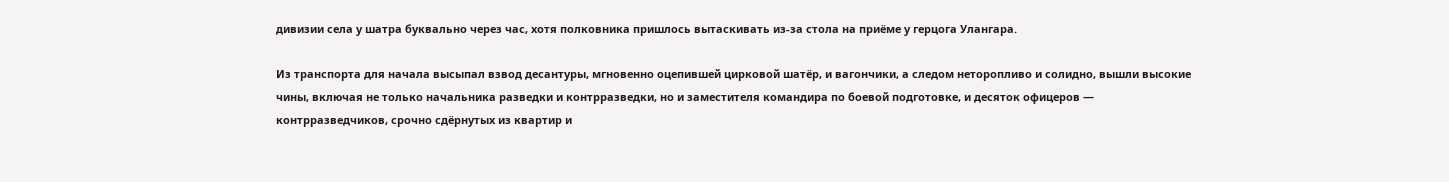дивизии села у шатра буквально через час, хотя полковника пришлось вытаскивать из-за стола на приёме у герцога Улангара.

Из транспорта для начала высыпал взвод десантуры, мгновенно оцепившей цирковой шатёр, и вагончики, а следом неторопливо и солидно, вышли высокие чины, включая не только начальника разведки и контрразведки, но и заместителя командира по боевой подготовке, и десяток офицеров — контрразведчиков, срочно сдёрнутых из квартир и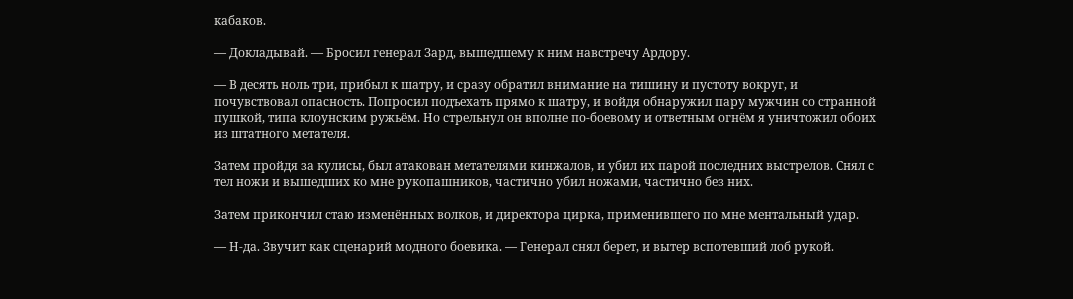кабаков.

— Докладывай. — Бросил генерал Зард, вышедшему к ним навстречу Ардору.

— В десять ноль три, прибыл к шатру, и сразу обратил внимание на тишину и пустоту вокруг, и почувствовал опасность. Попросил подъехать прямо к шатру, и войдя обнаружил пару мужчин со странной пушкой, типа клоунским ружьём. Но стрельнул он вполне по-боевому и ответным огнём я уничтожил обоих из штатного метателя.

Затем пройдя за кулисы, был атакован метателями кинжалов, и убил их парой последних выстрелов. Снял с тел ножи и вышедших ко мне рукопашников, частично убил ножами, частично без них.

Затем прикончил стаю изменённых волков, и директора цирка, применившего по мне ментальный удар.

— Н-да. Звучит как сценарий модного боевика. — Генерал снял берет, и вытер вспотевший лоб рукой.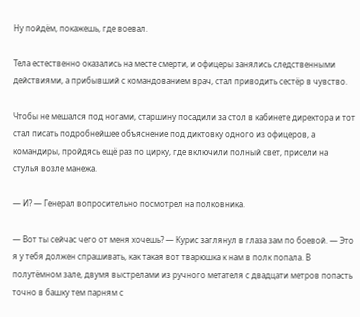Ну пойдём, покажешь, где воевал.

Тела естественно оказались на месте смерти, и офицеры занялись следственными действиями, а прибывший с командованием врач, стал приводить сестёр в чувство.

Чтобы не мешался под ногами, старшину посадили за стол в кабинете директора и тот стал писать подробнейшее объяснение под диктовку одного из офицеров, а командиры, пройдясь ещё раз по цирку, где включили полный свет, присели на стулья возле манежа.

— И? — Генерал вопросительно посмотрел на полковника.

— Вот ты сейчас чего от меня хочешь? — Курис заглянул в глаза зам по боевой. — Это я у тебя должен спрашивать, как такая вот тварюшка к нам в полк попала. В полутёмном зале, двумя выстрелами из ручного метателя с двадцати метров попасть точно в башку тем парням с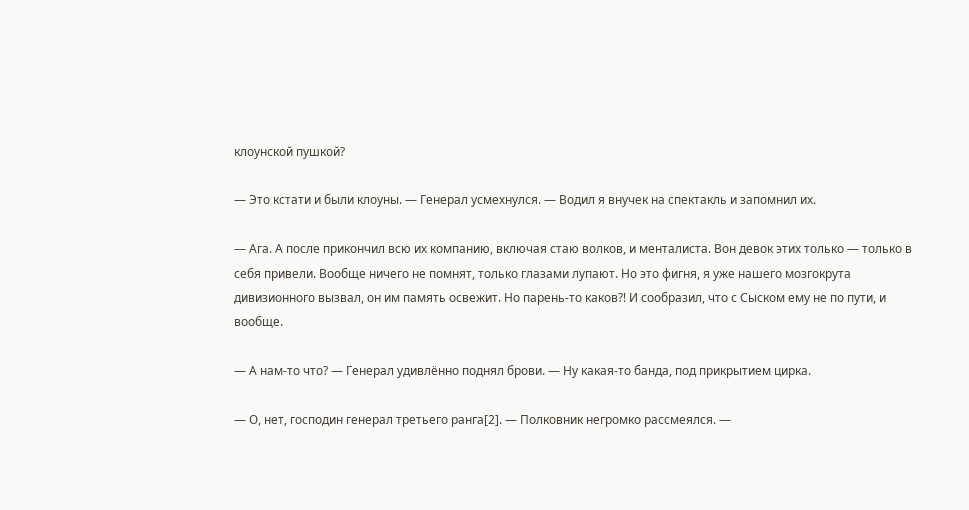клоунской пушкой?

— Это кстати и были клоуны. — Генерал усмехнулся. — Водил я внучек на спектакль и запомнил их.

— Ага. А после прикончил всю их компанию, включая стаю волков, и менталиста. Вон девок этих только — только в себя привели. Вообще ничего не помнят, только глазами лупают. Но это фигня, я уже нашего мозгокрута дивизионного вызвал, он им память освежит. Но парень-то каков⁈ И сообразил, что с Сыском ему не по пути, и вообще.

— А нам-то что? — Генерал удивлённо поднял брови. — Ну какая-то банда, под прикрытием цирка.

— О, нет, господин генерал третьего ранга[2]. — Полковник негромко рассмеялся. —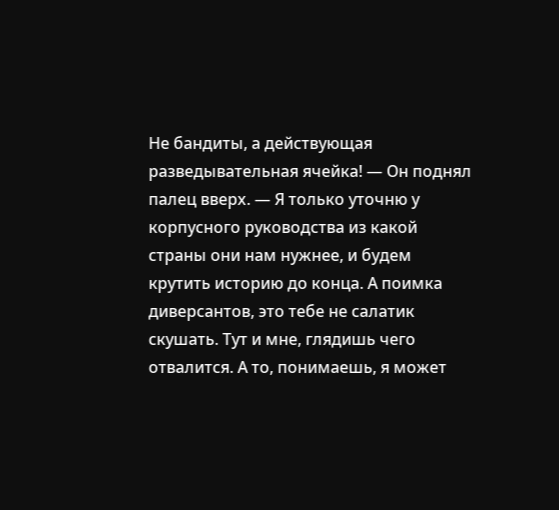Не бандиты, а действующая разведывательная ячейка! — Он поднял палец вверх. — Я только уточню у корпусного руководства из какой страны они нам нужнее, и будем крутить историю до конца. А поимка диверсантов, это тебе не салатик скушать. Тут и мне, глядишь чего отвалится. А то, понимаешь, я может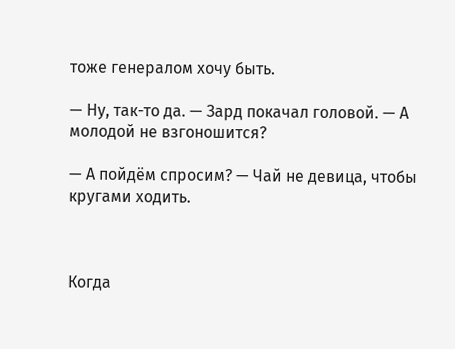тоже генералом хочу быть.

— Ну, так-то да. — Зард покачал головой. — А молодой не взгоношится?

— А пойдём спросим? — Чай не девица, чтобы кругами ходить.



Когда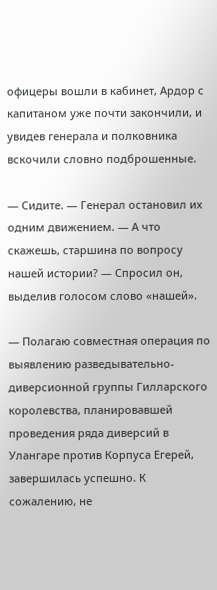офицеры вошли в кабинет, Ардор с капитаном уже почти закончили, и увидев генерала и полковника вскочили словно подброшенные.

— Сидите. — Генерал остановил их одним движением. — А что скажешь, старшина по вопросу нашей истории? — Спросил он, выделив голосом слово «нашей».

— Полагаю совместная операция по выявлению разведывательно-диверсионной группы Гилларского королевства, планировавшей проведения ряда диверсий в Улангаре против Корпуса Егерей, завершилась успешно. К сожалению, не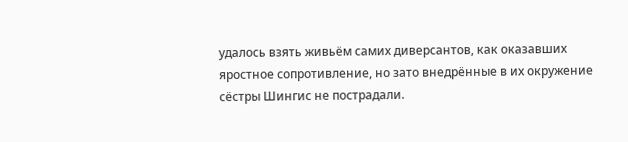удалось взять живьём самих диверсантов, как оказавших яростное сопротивление, но зато внедрённые в их окружение сёстры Шингис не пострадали.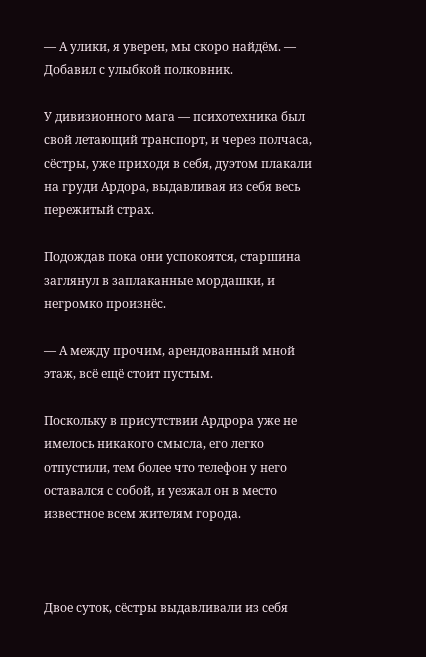— А улики, я уверен, мы скоро найдём. — Добавил с улыбкой полковник.

У дивизионного мага — психотехника был свой летающий транспорт, и через полчаса, сёстры, уже приходя в себя, дуэтом плакали на груди Ардора, выдавливая из себя весь пережитый страх.

Подождав пока они успокоятся, старшина заглянул в заплаканные мордашки, и негромко произнёс.

— А между прочим, арендованный мной этаж, всё ещё стоит пустым.

Поскольку в присутствии Ардрора уже не имелось никакого смысла, его легко отпустили, тем более что телефон у него оставался с собой, и уезжал он в место известное всем жителям города.



Двое суток, сёстры выдавливали из себя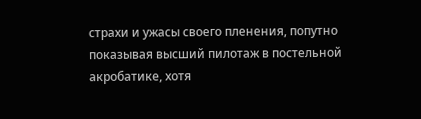страхи и ужасы своего пленения, попутно показывая высший пилотаж в постельной акробатике, хотя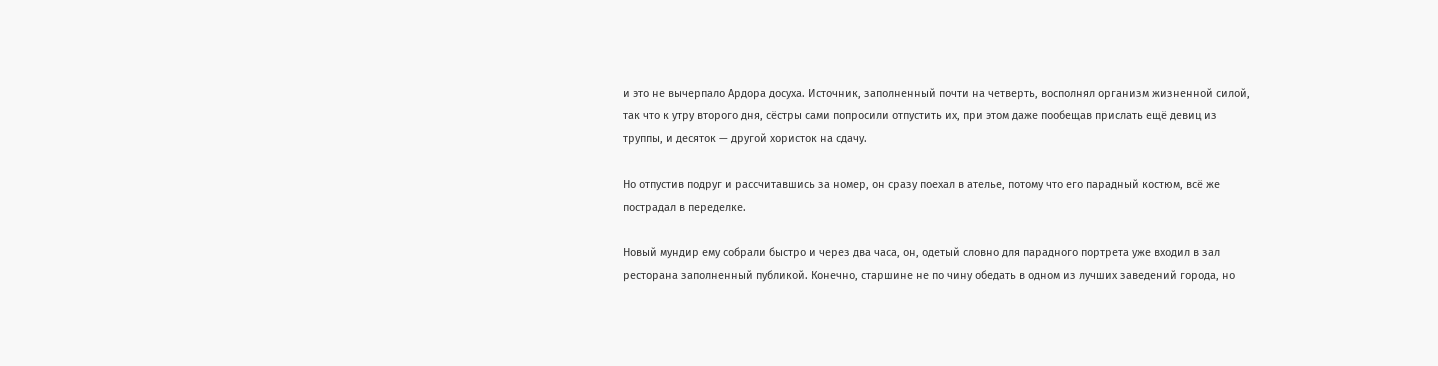и это не вычерпало Ардора досуха. Источник, заполненный почти на четверть, восполнял организм жизненной силой, так что к утру второго дня, сёстры сами попросили отпустить их, при этом даже пообещав прислать ещё девиц из труппы, и десяток — другой хористок на сдачу.

Но отпустив подруг и рассчитавшись за номер, он сразу поехал в ателье, потому что его парадный костюм, всё же пострадал в переделке.

Новый мундир ему собрали быстро и через два часа, он, одетый словно для парадного портрета уже входил в зал ресторана заполненный публикой. Конечно, старшине не по чину обедать в одном из лучших заведений города, но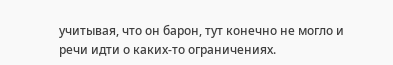учитывая, что он барон, тут конечно не могло и речи идти о каких-то ограничениях.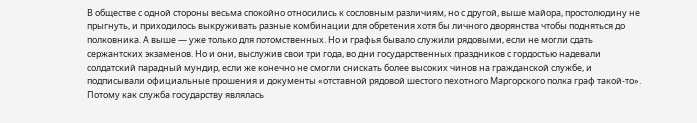В обществе с одной стороны весьма спокойно относились к сословным различиям, но с другой, выше майора, простолюдину не прыгнуть, и приходилось выкруживать разные комбинации для обретения хотя бы личного дворянства чтобы подняться до полковника. А выше — уже только для потомственных. Но и графья бывало служили рядовыми, если не могли сдать сержантских экзаменов. Но и они, выслужив свои три года, во дни государственных праздников с гордостью надевали солдатский парадный мундир, если же конечно не смогли снискать более высоких чинов на гражданской службе, и подписывали официальные прошения и документы «отставной рядовой шестого пехотного Маргорского полка граф такой-то». Потому как служба государству являлась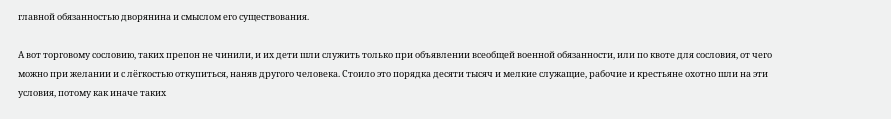главной обязанностью дворянина и смыслом его существования.

А вот торговому сословию, таких препон не чинили, и их дети шли служить только при объявлении всеобщей военной обязанности, или по квоте для сословия, от чего можно при желании и с лёгкостью откупиться, наняв другого человека. Стоило это порядка десяти тысяч и мелкие служащие, рабочие и крестьяне охотно шли на эти условия, потому как иначе таких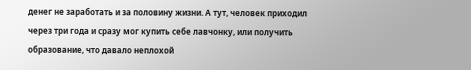денег не заработать и за половину жизни. А тут, человек приходил через три года и сразу мог купить себе лавчонку, или получить образование, что давало неплохой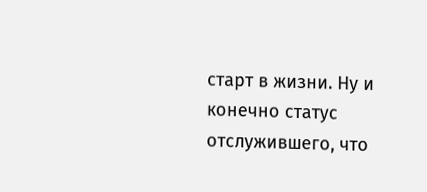старт в жизни. Ну и конечно статус отслужившего, что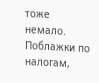тоже немало. Поблажки по налогам,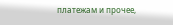платежам и прочее,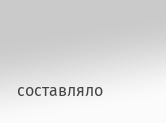составляло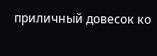приличный довесок ко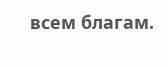всем благам.